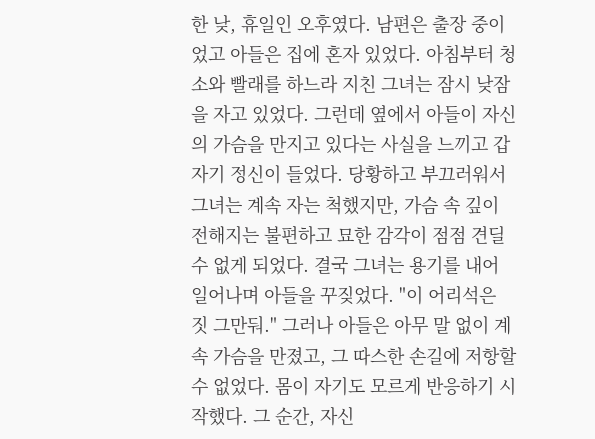한 낮, 휴일인 오후였다. 남편은 출장 중이었고 아들은 집에 혼자 있었다. 아침부터 청소와 빨래를 하느라 지친 그녀는 잠시 낮잠을 자고 있었다. 그런데 옆에서 아들이 자신의 가슴을 만지고 있다는 사실을 느끼고 갑자기 정신이 들었다. 당황하고 부끄러워서 그녀는 계속 자는 척했지만, 가슴 속 깊이 전해지는 불편하고 묘한 감각이 점점 견딜 수 없게 되었다. 결국 그녀는 용기를 내어 일어나며 아들을 꾸짖었다. "이 어리석은 짓 그만둬." 그러나 아들은 아무 말 없이 계속 가슴을 만졌고, 그 따스한 손길에 저항할 수 없었다. 몸이 자기도 모르게 반응하기 시작했다. 그 순간, 자신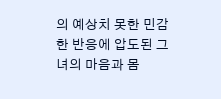의 예상치 못한 민감한 반응에 압도된 그녀의 마음과 몸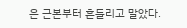은 근본부터 흔들리고 말았다.